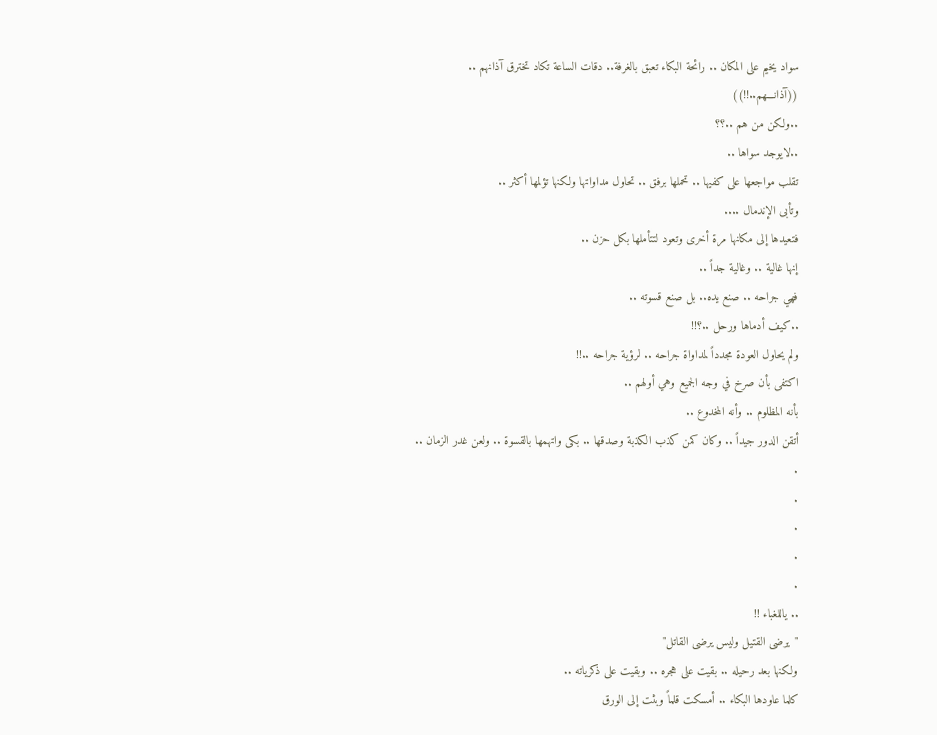سواد يخيم على المكان .. رائحة البكاء تعبق بالغرفة.. دقات الساعة تكاد تخترق آذانهم ..
((آذانـــهم..!!))
..ولكن من هم ..؟؟
..لايوجد سواها ..
تقلب مواجعها على كفيها .. تحملها برفق .. تحاول مداواتها ولكنها تؤلمها أكثر ..
وتأبى الإندمال ....
فتعيدها إلى مكانها مرة أخرى وتعود لتتأملها بكل حزن ..
إنها غالية .. وغالية جداً ..
فهي جراحه .. صنع يده.. بل صنع قسوته ..
..كيف أدماها ورحل ..؟!!
ولم يحاول العودة مجدداً لمداواة جراحه .. لرؤية جراحه ..!!
اكتفى بأن صرخ في وجه الجميع وهي أولهم ..
بأنه المظلوم .. وأنه المخدوع ..
أتقن الدور جيداً .. وكان كمن كذب الكذبة وصدقها .. بكى واتهمها بالقسوة .. ولعن غدر الزمان ..
.
.
.
.
.
.. ياللغباء !!
"يرضى القتيل وليس يرضى القاتل"
ولكنها بعد رحيله .. بقيت على هجره .. وبقيت على ذكرياته ..
كلما عاودها البكاء .. أمسكت قلماً وبثت إلى الورق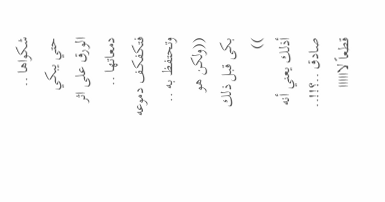شكواها ..
حتي يبكي الورق على اثر دمعاتها .. فتكفكف دموعه وتحتفظ به ..
((ولكن هو بكى قبل ذلك ))
أذلك يعني أنه صادق ..؟!!..
قطعاً لاااااا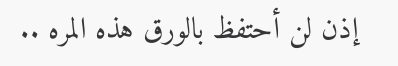إذن لن أحتفظ بالورق هذه المره ..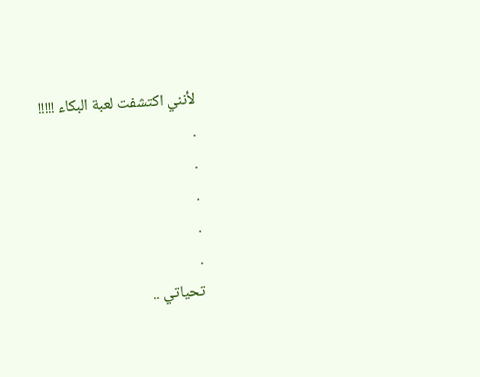لأنني اكتشفت لعبة البكاء !!!!!
.
.
.
.
.
تحياتي ..